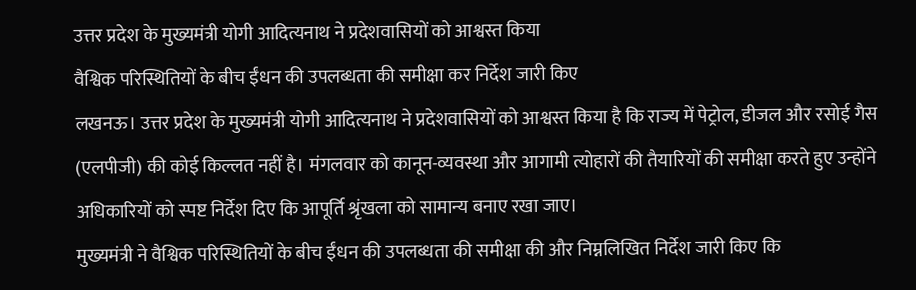उत्तर प्रदेश के मुख्यमंत्री योगी आदित्यनाथ ने प्रदेशवासियों को आश्वस्त किया
वैश्विक परिस्थितियों के बीच ईंधन की उपलब्धता की समीक्षा कर निर्देश जारी किए
लखनऊ। उत्तर प्रदेश के मुख्यमंत्री योगी आदित्यनाथ ने प्रदेशवासियों को आश्वस्त किया है कि राज्य में पेट्रोल, डीजल और रसोई गैस (एलपीजी) की कोई किल्लत नहीं है। मंगलवार को कानून-व्यवस्था और आगामी त्योहारों की तैयारियों की समीक्षा करते हुए उन्होंने अधिकारियों को स्पष्ट निर्देश दिए कि आपूर्ति श्रृंखला को सामान्य बनाए रखा जाए।
मुख्यमंत्री ने वैश्विक परिस्थितियों के बीच ईंधन की उपलब्धता की समीक्षा की और निम्नलिखित निर्देश जारी किए कि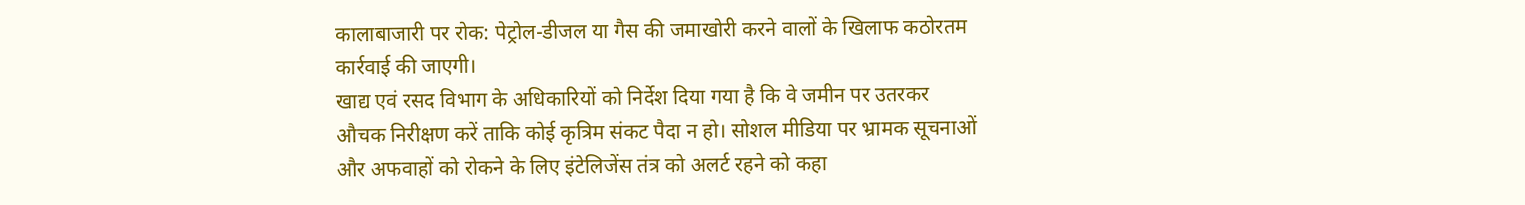कालाबाजारी पर रोक: पेट्रोल-डीजल या गैस की जमाखोरी करने वालों के खिलाफ कठोरतम कार्रवाई की जाएगी।
खाद्य एवं रसद विभाग के अधिकारियों को निर्देश दिया गया है कि वे जमीन पर उतरकर औचक निरीक्षण करें ताकि कोई कृत्रिम संकट पैदा न हो। सोशल मीडिया पर भ्रामक सूचनाओं और अफवाहों को रोकने के लिए इंटेलिजेंस तंत्र को अलर्ट रहने को कहा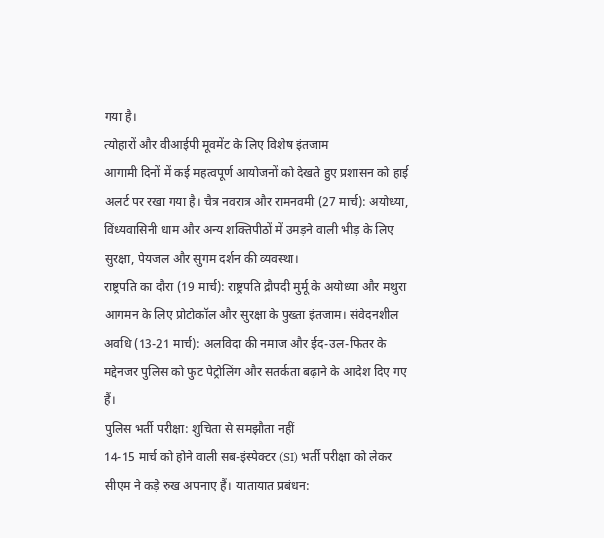गया है।
त्योहारों और वीआईपी मूवमेंट के लिए विशेष इंतजाम
आगामी दिनों में कई महत्वपूर्ण आयोजनों को देखते हुए प्रशासन को हाई अलर्ट पर रखा गया है। चैत्र नवरात्र और रामनवमी (27 मार्च): अयोध्या, विंध्यवासिनी धाम और अन्य शक्तिपीठों में उमड़ने वाली भीड़ के लिए सुरक्षा, पेयजल और सुगम दर्शन की व्यवस्था।
राष्ट्रपति का दौरा (19 मार्च): राष्ट्रपति द्रौपदी मुर्मू के अयोध्या और मथुरा आगमन के लिए प्रोटोकॉल और सुरक्षा के पुख्ता इंतजाम। संवेदनशील अवधि (13-21 मार्च): अलविदा की नमाज और ईद-उल-फितर के मद्देनजर पुलिस को फुट पेट्रोलिंग और सतर्कता बढ़ाने के आदेश दिए गए हैं।
पुलिस भर्ती परीक्षा: शुचिता से समझौता नहीं
14-15 मार्च को होने वाली सब-इंस्पेक्टर (SI) भर्ती परीक्षा को लेकर सीएम ने कड़े रुख अपनाए हैं। यातायात प्रबंधन: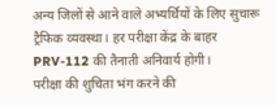अन्य जिलों से आने वाले अभ्यर्थियों के लिए सुचारू ट्रैफिक व्यवस्था। हर परीक्षा केंद्र के बाहर PRV-112 की तैनाती अनिवार्य होगी।
परीक्षा की शुचिता भंग करने की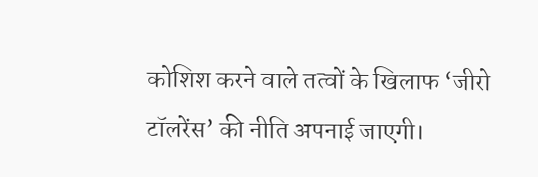कोशिश करने वाले तत्वों के खिलाफ ‘जीरो टॉलरेंस’ की नीति अपनाई जाएगी।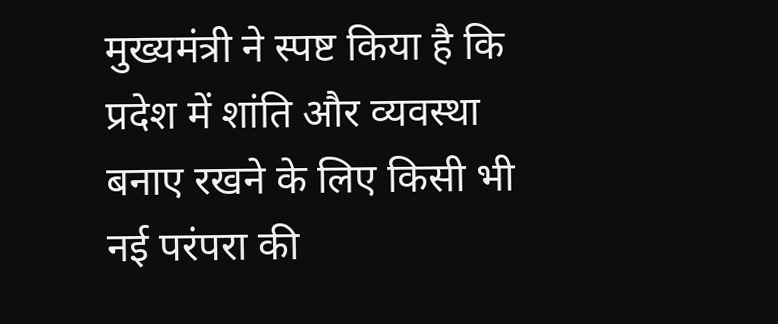मुख्यमंत्री ने स्पष्ट किया है कि प्रदेश में शांति और व्यवस्था बनाए रखने के लिए किसी भी नई परंपरा की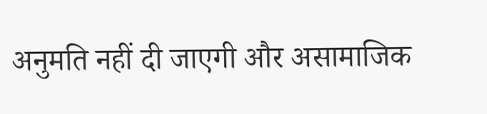अनुमति नहीं दी जाएगी और असामाजिक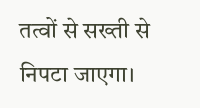तत्वों से सख्ती से निपटा जाएगा।